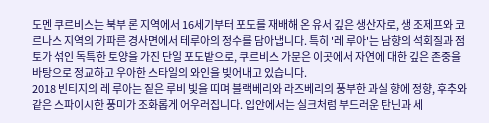도멘 쿠르비스는 북부 론 지역에서 16세기부터 포도를 재배해 온 유서 깊은 생산자로, 생 조제프와 코르나스 지역의 가파른 경사면에서 테루아의 정수를 담아냅니다. 특히 '레 루아'는 남향의 석회질과 점토가 섞인 독특한 토양을 가진 단일 포도밭으로, 쿠르비스 가문은 이곳에서 자연에 대한 깊은 존중을 바탕으로 정교하고 우아한 스타일의 와인을 빚어내고 있습니다.
2018 빈티지의 레 루아는 짙은 루비 빛을 띠며 블랙베리와 라즈베리의 풍부한 과실 향에 정향, 후추와 같은 스파이시한 풍미가 조화롭게 어우러집니다. 입안에서는 실크처럼 부드러운 탄닌과 세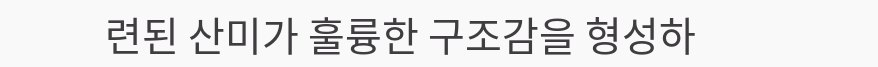련된 산미가 훌륭한 구조감을 형성하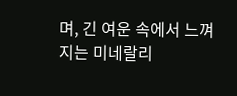며, 긴 여운 속에서 느껴지는 미네랄리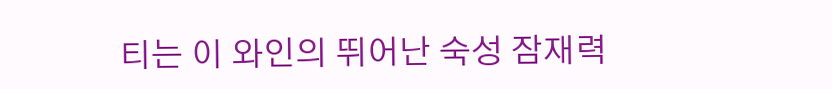티는 이 와인의 뛰어난 숙성 잠재력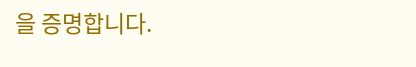을 증명합니다.